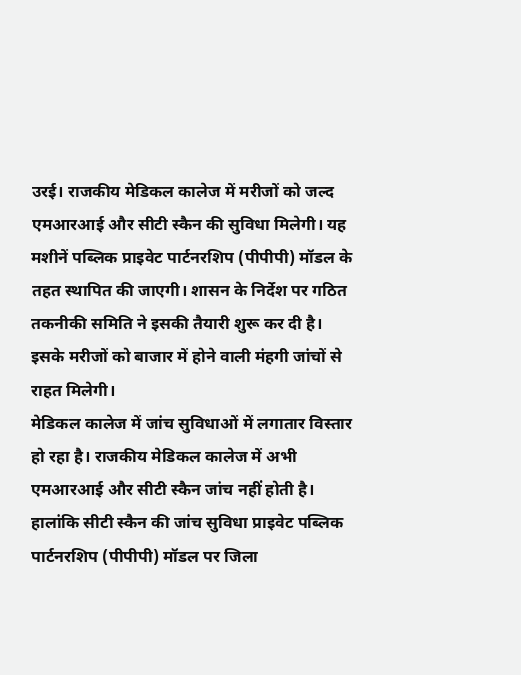उरई। राजकीय मेडिकल कालेज में मरीजों को जल्द एमआरआई और सीटी स्कैन की सुविधा मिलेगी। यह मशीनें पब्लिक प्राइवेट पार्टनरशिप (पीपीपी) मॉडल के तहत स्थापित की जाएगी। शासन के निर्देश पर गठित तकनीकी समिति ने इसकी तैयारी शुरू कर दी है। इसके मरीजों को बाजार में होने वाली मंहगी जांचों से राहत मिलेगी।
मेडिकल कालेज में जांच सुविधाओं में लगातार विस्तार हो रहा है। राजकीय मेडिकल कालेज में अभी एमआरआई और सीटी स्कैन जांच नहीं होती है। हालांकि सीटी स्कैन की जांच सुविधा प्राइवेट पब्लिक पार्टनरशिप (पीपीपी) मॉडल पर जिला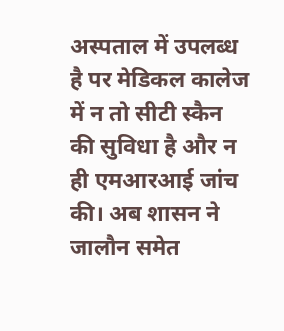अस्पताल में उपलब्ध है पर मेडिकल कालेज में न तो सीटी स्कैन की सुविधा है और न ही एमआरआई जांच की। अब शासन ने जालौन समेत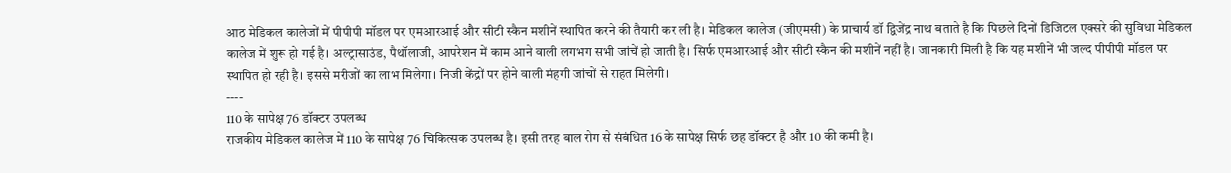आठ मेडिकल कालेजों में पीपीपी मॉडल पर एमआरआई और सीटी स्कैन मशीनें स्थापित करने की तैयारी कर ली है। मेडिकल कालेज (जीएमसी) के प्राचार्य डॉ द्विजेंद्र नाथ बताते है कि पिछले दिनों डिजिटल एक्सरे की सुविधा मेडिकल कालेज में शुरू हो गई है। अल्ट्रासाउंड, पैथॉलाजी, आपरेशन में काम आने वाली लगभग सभी जांचें हो जाती है। सिर्फ एमआरआई और सीटी स्कैन की मशीनें नहीं है। जानकारी मिली है कि यह मशीनें भी जल्द पीपीपी मॉडल पर स्थापित हो रही है। इससे मरीजों का लाभ मिलेगा। निजी केंद्रों पर होने वाली मंहगी जांचों से राहत मिलेगी।
----
110 के सापेक्ष 76 डॉक्टर उपलब्ध
राजकीय मेडिकल कालेज में 110 के सापेक्ष 76 चिकित्सक उपलब्ध है। इसी तरह बाल रोग से संबंधित 16 के सापेक्ष सिर्फ छह डॉक्टर है और 10 की कमी है।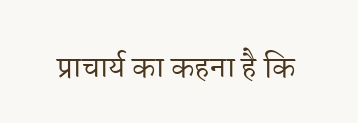प्राचार्य का कहना है कि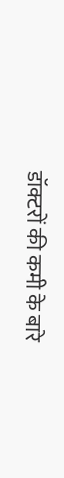डॉक्टरों की कमी के बारे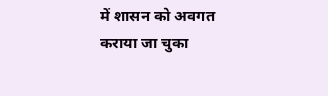में शासन को अवगत कराया जा चुका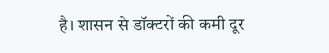है। शासन से डॉक्टरों की कमी दूर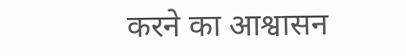करने का आश्वासन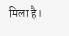मिला है।